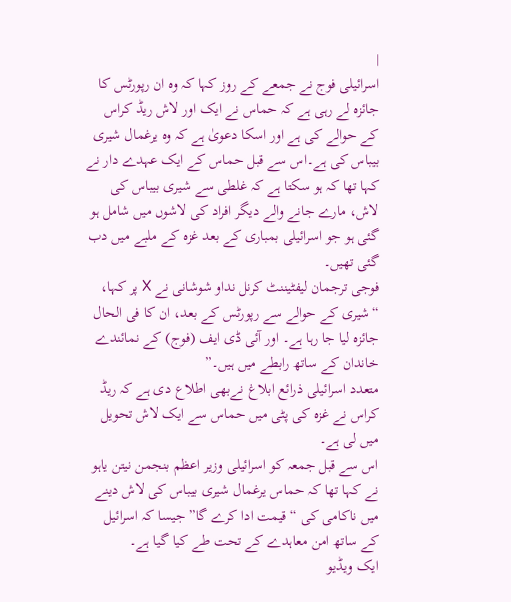|
اسرائیلی فوج نے جمعے کے روز کہا کہ وہ ان رپورٹس کا جائزہ لے رہی ہے کہ حماس نے ایک اور لاش ریڈ کراس کے حوالے کی ہے اور اسکا دعویٰ ہے کہ وہ یرغمال شیری بیباس کی ہے۔اس سے قبل حماس کے ایک عہدے دار نے کہا تھا کہ ہو سکتا ہے کہ غلطی سے شیری بیباس کی لاش، مارے جانے والے دیگر افراد کی لاشوں میں شامل ہو گئی ہو جو اسرائیلی بمباری کے بعد غزہ کے ملبے میں دب گئی تھیں۔
فوجی ترجمان لیفٹیننٹ کرنل نداو شوشانی نے X پر کہا، “شیری کے حوالے سے رپورٹس کے بعد، ان کا فی الحال جائزہ لیا جا رہا ہے۔ اور آئی ڈی ایف (فوج) کے نمائندے خاندان کے ساتھ رابطے میں ہیں۔”
متعدد اسرائیلی ذرائع ابلاغ نےبھی اطلاع دی ہے کہ ریڈ کراس نے غزہ کی پٹی میں حماس سے ایک لاش تحویل میں لی ہے۔
اس سے قبل جمعہ کو اسرائیلی وزیر اعظم بنجمن نیتن یاہو نے کہا تھا کہ حماس یرغمال شیری بیباس کی لاش دینے میں ناکامی کی “قیمت ادا کرے گا” جیسا کہ اسرائیل کے ساتھ امن معاہدے کے تحت طے کیا گیا ہے۔
ایک ویڈیو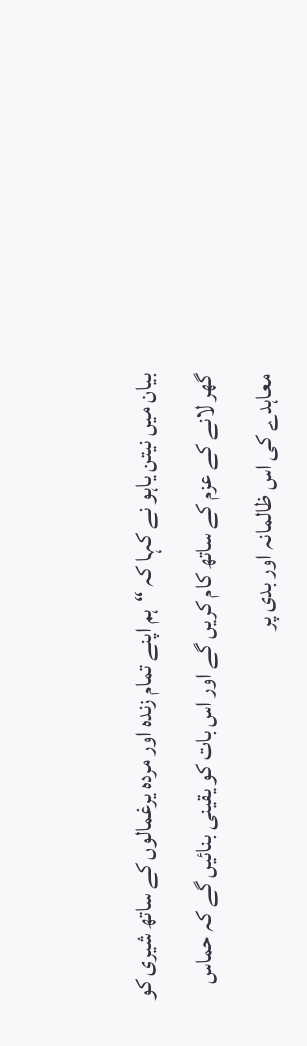بیان میں نیتن یاہو نے کہا کہ “ہم اپنے تمام زندہ اور مردہ یرغمالوں کے ساتھ شیری کو گھر لانے کے عزم کے ساتھ کام کریں گے اور اس بات کو یقینی بنائیں گے کہ حماس معاہدے کی اس ظالمانہ اور بدی پر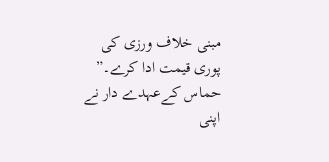مبنی خلاف ورزی کی پوری قیمت ادا کرے۔”
حماس کےعہدے دار نے اپنی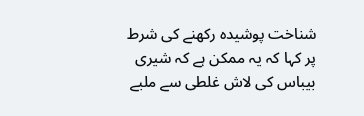شناخت پوشیدہ رکھنے کی شرط پر کہا کہ یہ ممکن ہے کہ شیری بیباس کی لاش غلطی سے ملبے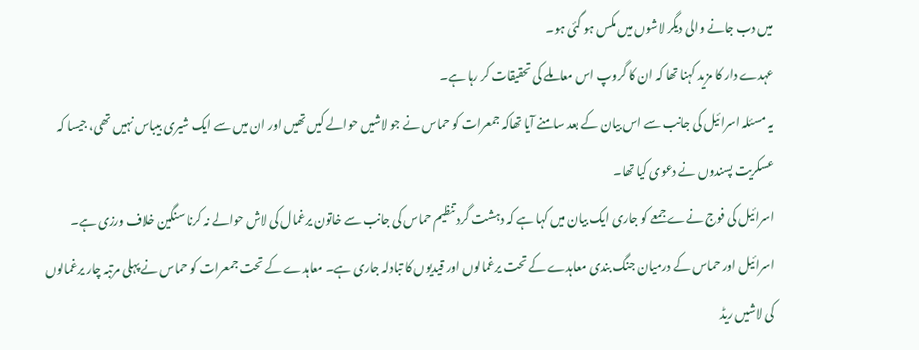میں دب جانے والی دیگر لاشوں میں مکس ہو گئی ہو۔
عہدے دار کا مزید کہنا تھا کہ ان کا گروپ اس معاملے کی تحقیقات کر رہا ہے۔
یہ مسئلہ اسرائیل کی جانب سے اس بیان کے بعد سامنے آیا تھاکہ جمعرات کو حماس نے جو لاشیں حوالے کیں تھیں اور ان میں سے ایک شیری بیباس نہیں تھی، جیسا کہ عسکریت پسندوں نے دعوی کیا تھا۔
اسرائیل کی فوج نےے جمعے کو جاری ایک بیان میں کہا ہے کہ دہشت گرد تنظیم حماس کی جانب سے خاتون یرغمال کی لاش حوالے نہ کرنا سنگین خلاف ورزی ہے۔
اسرائیل اور حماس کے درمیان جنگ بندی معاہدے کے تحت یرغمالوں اور قیدیوں کا تبادلہ جاری ہے۔ معاہدے کے تحت جمعرات کو حماس نے پہلی مرتبہ چار یرغمالوں کی لاشیں ریڈ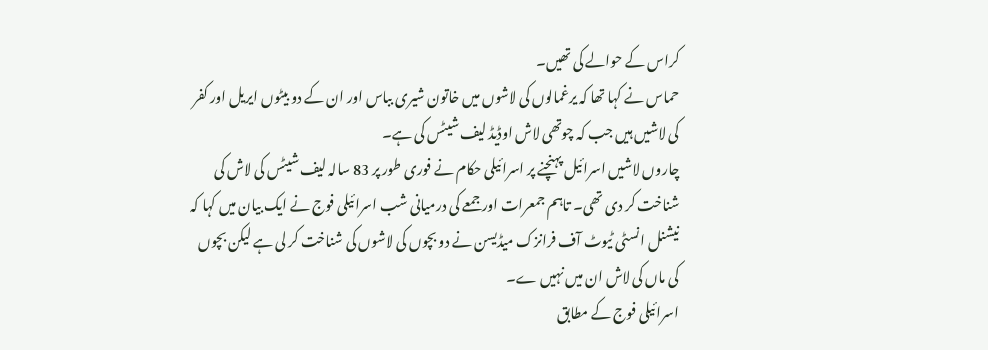کراس کے حوالے کی تھیں۔
حماس نے کہا تھا کہ یرغمالوں کی لاشوں میں خاتون شیری بباس اور ان کے دو بیٹوں ایریل اور کفر کی لاشیں ہیں جب کہ چوتھی لاش اوڈیڈ لیف شیٹس کی ہے۔
چاروں لاشیں اسرائیل پہنچنے پر اسرائیلی حکام نے فوری طور پر 83 سالہ لیف شیٹس کی لاش کی شناخت کر دی تھی۔ تاہم جمعرات اور جمعے کی درمیانی شب اسرائیلی فوج نے ایک بیان میں کہا کہ نیشنل انسٹی ٹیوٹ آف فرانزک میڈیسن نے دو بچوں کی لاشوں کی شناخت کر لی ہے لیکن بچوں کی ماں کی لاش ان میں نہیں ے۔
اسرائیلی فوج کے مطابق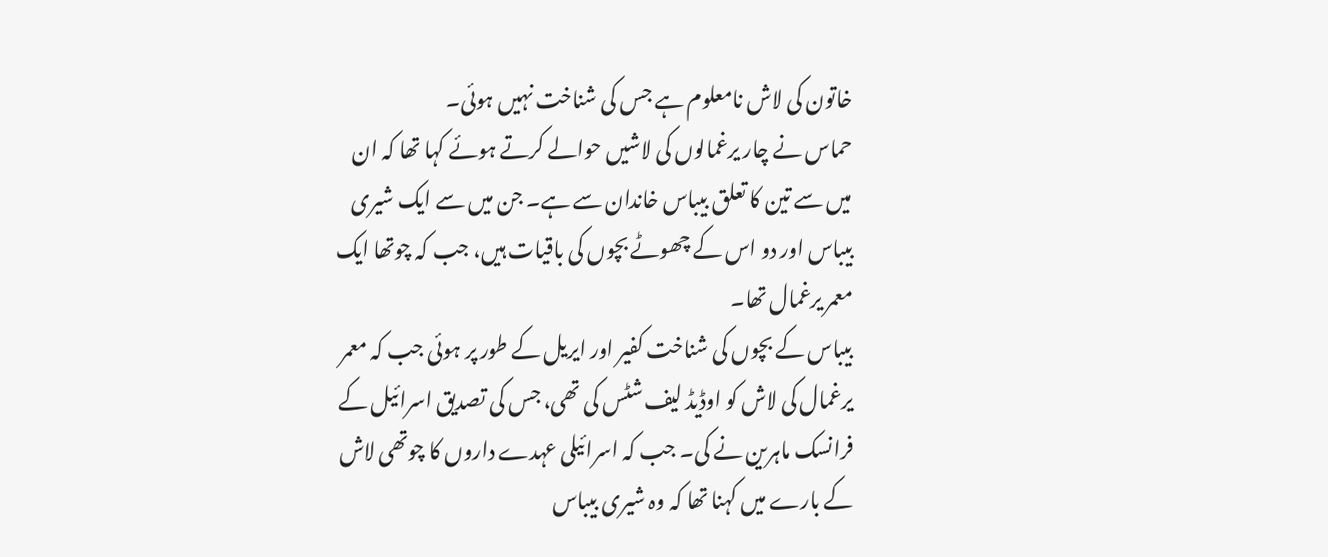خاتون کی لاش نامعلوم ہے جس کی شناخت نہیں ہوئی۔
حماس نے چار یرغمالوں کی لاشیں حوالے کرتے ہوئے کہا تھا کہ ان میں سے تین کا تعلق بیباس خاندان سے ہے۔ جن میں سے ایک شیری بیباس اور دو اس کے چھوٹے بچوں کی باقیات ہیں، جب کہ چوتھا ایک معمر یرغمال تھا۔
بیباس کے بچوں کی شناخت کفیر اور ایریل کے طور پر ہوئی جب کہ معمر یرغمال کی لاش کو اوڈیڈ لیف شٹس کی تھی، جس کی تصدیق اسرائیل کے فرانسک ماہرین نے کی۔ جب کہ اسرائیلی عہدے داروں کا چوتھی لاش کے بارے میں کہنا تھا کہ وہ شیری بیباس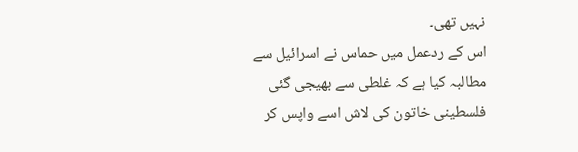نہیں تھی۔
اس کے ردعمل میں حماس نے اسرائیل سے مطالبہ کیا ہے کہ غلطی سے بھیجی گئی فلسطینی خاتون کی لاش اسے واپس کر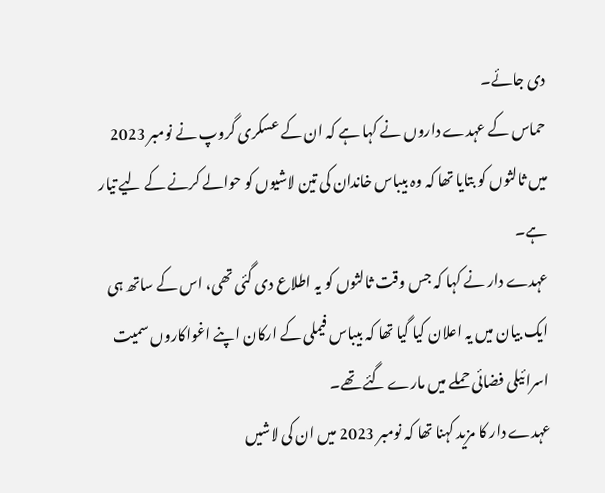دی جائے۔
حماس کے عہدے داروں نے کہا ہے کہ ان کے عسکری گروپ نے نومبر 2023 میں ثالثوں کو بتایا تھا کہ وہ بیباس خاندان کی تین لاشیوں کو حوالے کرنے کے لیے تیار ہے۔
عہدے دار نے کہا کہ جس وقت ثالثوں کو یہ اطلاع دی گئی تھی، اس کے ساتھ ہی ایک بیان میں یہ اعلان کیا گیا تھا کہ بیباس فیملی کے ارکان اپنے اغواکاروں سمیت اسرائیلی فضائی حملے میں مارے گئے تھے۔
عہدے دار کا مزید کہنا تھا کہ نومبر 2023 میں ان کی لاشیں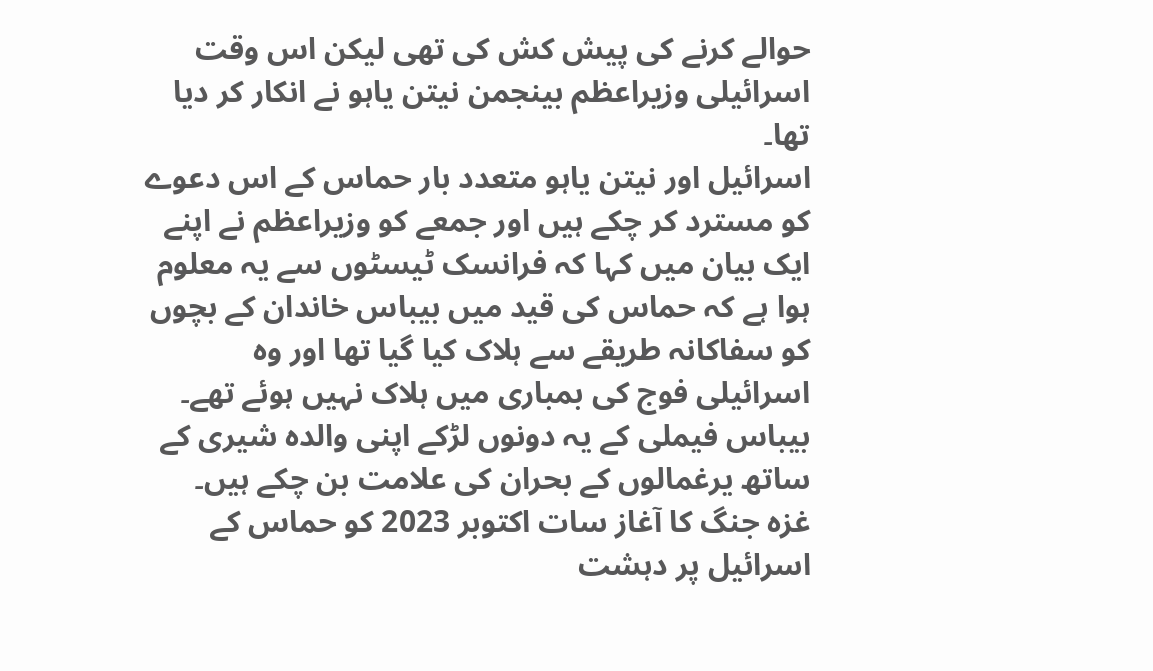حوالے کرنے کی پیش کش کی تھی لیکن اس وقت اسرائیلی وزیراعظم بینجمن نیتن یاہو نے انکار کر دیا تھا۔
اسرائیل اور نیتن یاہو متعدد بار حماس کے اس دعوے کو مسترد کر چکے ہیں اور جمعے کو وزیراعظم نے اپنے ایک بیان میں کہا کہ فرانسک ٹیسٹوں سے یہ معلوم ہوا ہے کہ حماس کی قید میں بیباس خاندان کے بچوں کو سفاکانہ طریقے سے ہلاک کیا گیا تھا اور وہ اسرائیلی فوج کی بمباری میں ہلاک نہیں ہوئے تھے۔
بیباس فیملی کے یہ دونوں لڑکے اپنی والدہ شیری کے ساتھ یرغمالوں کے بحران کی علامت بن چکے ہیں۔
غزہ جنگ کا آغاز سات اکتوبر 2023 کو حماس کے اسرائیل پر دہشت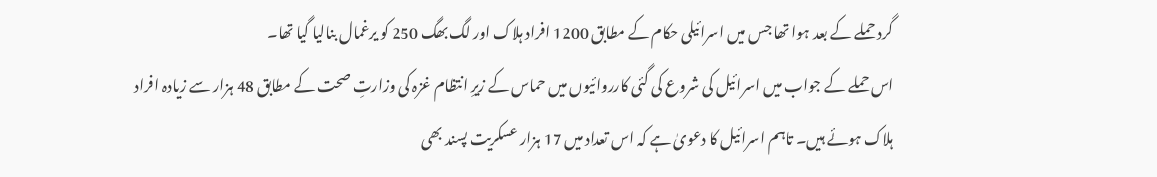گرد حملے کے بعد ہوا تھا جس میں اسرائیلی حکام کے مطابق 1200 افراد ہلاک اور لگ بھگ 250 کو یرغمال بنالیا گیا تھا۔
اس حملے کے جواب میں اسرائیل کی شروع کی گئی کارروائیوں میں حماس کے زیرِ انتظام غزہ کی وزارتِ صحت کے مطابق 48 ہزار سے زیادہ افراد ہلاک ہوئے ہیں۔ تاہم اسرائیل کا دعویٰ ہے کہ اس تعداد میں 17 ہزار عسکریت پسند بھی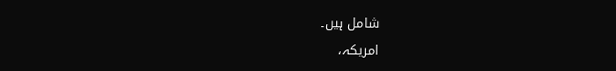شامل ہیں۔
امریکہ،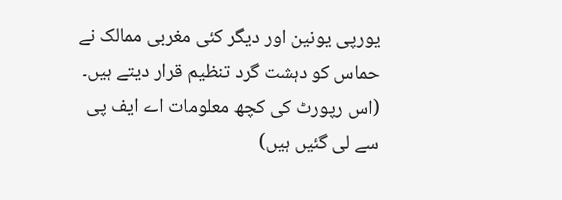یورپی یونین اور دیگر کئی مغربی ممالک نے حماس کو دہشت گرد تنظیم قرار دیتے ہیں۔
(اس رپورٹ کی کچھ معلومات اے ایف پی سے لی گئیں ہیں)